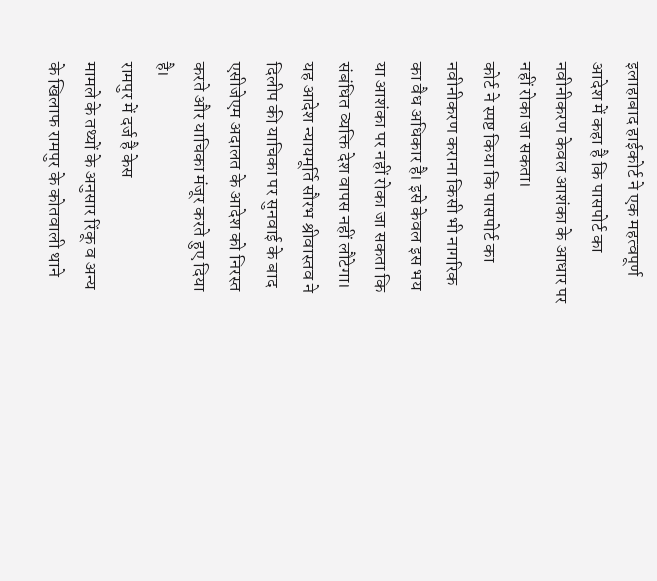इलाहाबाद हाईकोर्ट ने एक महत्वपूर्ण आदेश में कहा है कि पासपोर्ट का नवीनीकरण केवल आशंका के आधार पर नहीं रोका जा सकता।
कोर्ट ने स्पष्ट किया कि पासपोर्ट का नवीनीकरण कराना किसी भी नागरिक का वैध अधिकार है। इसे केवल इस भय या आशंका पर नहीं रोका जा सकता कि संबंधित व्यक्ति देश वापस नहीं लौटेगा। यह आदेश न्यायमूर्ति सौरभ श्रीवास्तव ने दिलीप की याचिका पर सुनवाई के बाद एसीजेएम अदालत के आदेश को निरस्त करते और याचिका मंजूर करते हुए दिया है।
रामपुर में दर्ज है केस
मामले के तथ्यों के अनुसार रिंकू व अन्य के खिलाफ रामपुर के कोतवाली थाने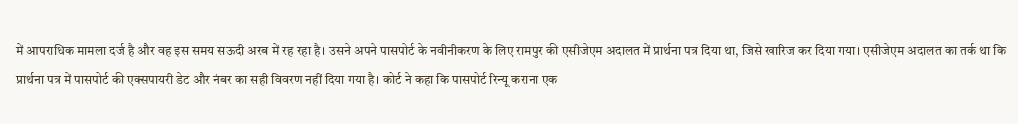में आपराधिक मामला दर्ज है और वह इस समय सऊदी अरब में रह रहा है। उसने अपने पासपोर्ट के नवीनीकरण के लिए रामपुर की एसीजेएम अदालत में प्रार्थना पत्र दिया था, जिसे खारिज कर दिया गया। एसीजेएम अदालत का तर्क था कि प्रार्थना पत्र में पासपोर्ट की एक्सपायरी डेट और नंबर का सही विवरण नहीं दिया गया है। कोर्ट ने कहा कि पासपोर्ट रिन्यू कराना एक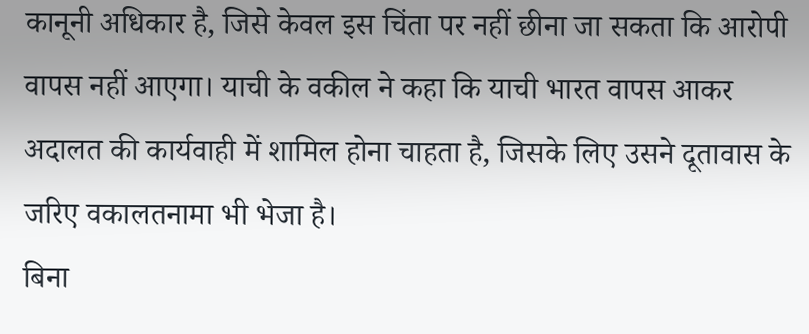कानूनी अधिकार है, जिसे केवल इस चिंता पर नहीं छीना जा सकता कि आरोपी वापस नहीं आएगा। याची के वकील ने कहा कि याची भारत वापस आकर अदालत की कार्यवाही में शामिल होना चाहता है, जिसके लिए उसने दूतावास के जरिए वकालतनामा भी भेजा है।
बिना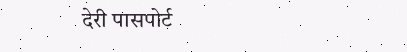देरी पासपोर्ट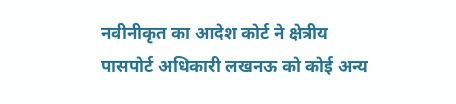नवीनीकृत का आदेश कोर्ट ने क्षेत्रीय पासपोर्ट अधिकारी लखनऊ को कोई अन्य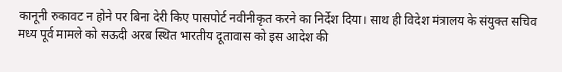कानूनी रुकावट न होने पर बिना देरी किए पासपोर्ट नवीनीकृत करने का निर्देश दिया। साथ ही विदेश मंत्रालय के संयुक्त सचिव मध्य पूर्व मामले को सऊदी अरब स्थित भारतीय दूतावास को इस आदेश की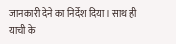जानकारी देने का निर्देश दिया। साथ ही याची के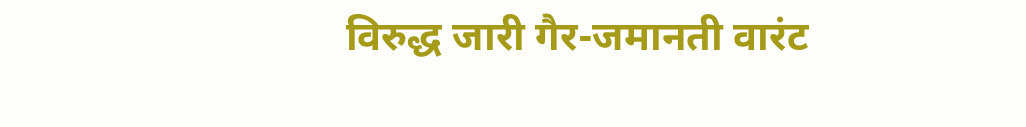विरुद्ध जारी गैर-जमानती वारंट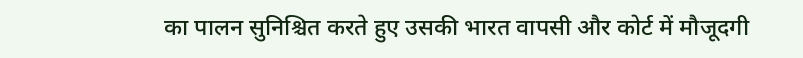का पालन सुनिश्चित करते हुए उसकी भारत वापसी और कोर्ट में मौजूदगी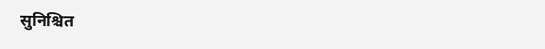सुनिश्चित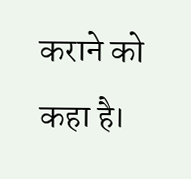कराने को कहा है।